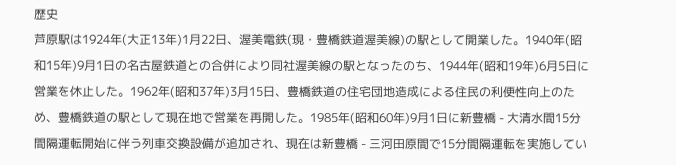歴史
芦原駅は1924年(大正13年)1月22日、渥美電鉄(現・豊橋鉄道渥美線)の駅として開業した。1940年(昭和15年)9月1日の名古屋鉄道との合併により同社渥美線の駅となったのち、1944年(昭和19年)6月5日に営業を休止した。1962年(昭和37年)3月15日、豊橋鉄道の住宅団地造成による住民の利便性向上のため、豊橋鉄道の駅として現在地で営業を再開した。1985年(昭和60年)9月1日に新豊橋 - 大清水間15分間隔運転開始に伴う列車交換設備が追加され、現在は新豊橋 - 三河田原間で15分間隔運転を実施してい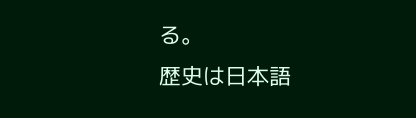る。
歴史は日本語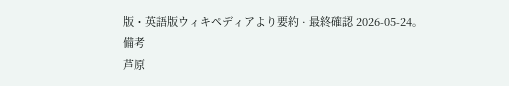版・英語版ウィキペディアより要約 · 最終確認 2026-05-24。
備考
芦原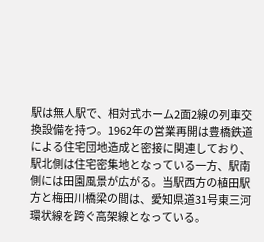駅は無人駅で、相対式ホーム2面2線の列車交換設備を持つ。1962年の営業再開は豊橋鉄道による住宅団地造成と密接に関連しており、駅北側は住宅密集地となっている一方、駅南側には田園風景が広がる。当駅西方の植田駅方と梅田川橋梁の間は、愛知県道31号東三河環状線を跨ぐ高架線となっている。